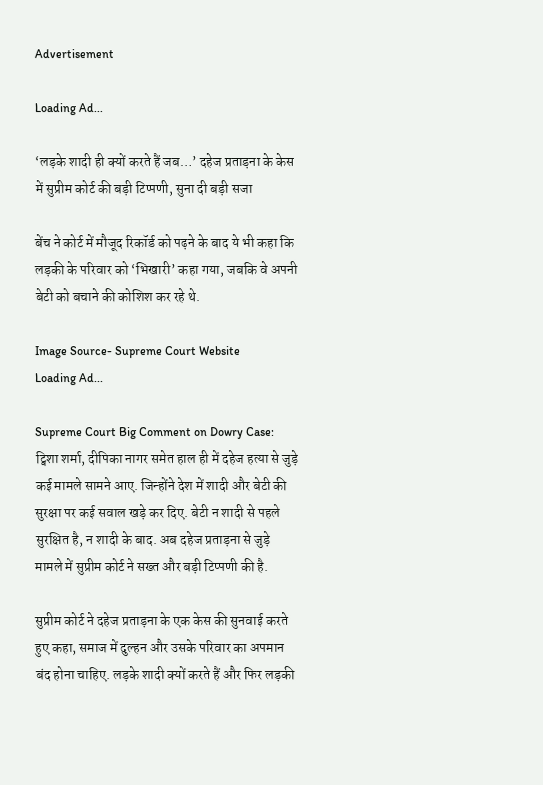Advertisement

Loading Ad...

‘लड़के शादी ही क्यों करते हैं जब…’ दहेज प्रताड़ना के केस में सुप्रीम कोर्ट की बड़ी टिप्पणी, सुना दी बड़ी सजा

बेंच ने कोर्ट में मौजूद रिकॉर्ड को पढ़ने के बाद ये भी कहा कि लड़की के परिवार को ‘भिखारी’ कहा गया, जबकि वे अपनी बेटी को बचाने की कोशिश कर रहे थे.

Image Source- Supreme Court Website
Loading Ad...

Supreme Court Big Comment on Dowry Case: ट्विशा शर्मा, दीपिका नागर समेत हाल ही में दहेज हत्या से जुड़े कई मामले सामने आए. जिन्होंने देश में शादी और बेटी की सुरक्षा पर कई सवाल खड़े कर दिए. बेटी न शादी से पहले सुरक्षित है, न शादी के बाद. अब दहेज प्रताड़ना से जुड़े मामले में सुप्रीम कोर्ट ने सख्त और बड़ी टिप्पणी की है.

सुप्रीम कोर्ट ने दहेज प्रताड़ना के एक केस की सुनवाई करते हुए कहा, समाज में दुल्हन और उसके परिवार का अपमान बंद होना चाहिए. लड़के शादी क्यों करते हैं और फिर लड़की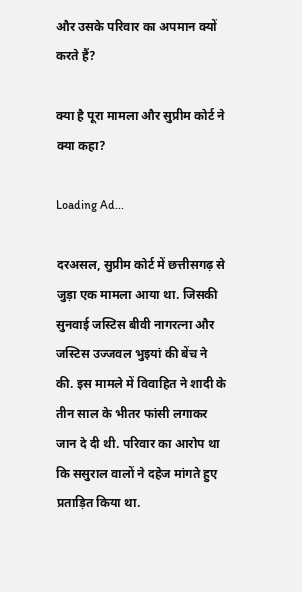और उसके परिवार का अपमान क्यों करते हैं?

क्या है पूरा मामला और सुप्रीम कोर्ट ने क्या कहा?

Loading Ad...

दरअसल, सुप्रीम कोर्ट में छत्तीसगढ़ से जुड़ा एक मामला आया था. जिसकी सुनवाई जस्टिस बीवी नागरत्ना और जस्टिस उज्जवल भुइयां की बेंच ने की. इस मामले में विवाहित ने शादी के तीन साल के भीतर फांसी लगाकर जान दे दी थी. परिवार का आरोप था कि ससुराल वालों ने दहेज मांगते हुए प्रताड़ित किया था.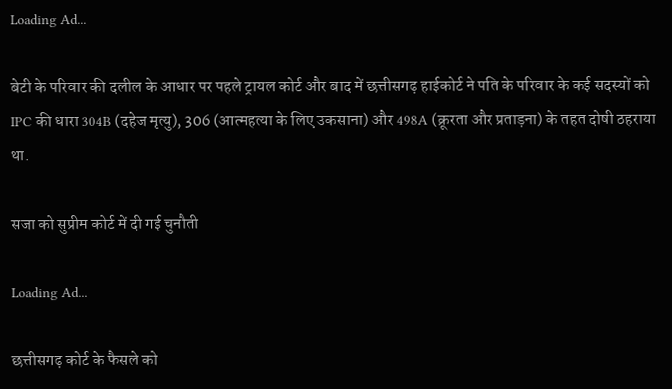Loading Ad...

बेटी के परिवार की दलील के आधार पर पहले ट्रायल कोर्ट और बाद में छत्तीसगढ़ हाईकोर्ट ने पति के परिवार के कई सदस्यों को IPC की धारा 304B (दहेज मृत्यु), 306 (आत्महत्या के लिए उकसाना) और 498A (क्रूरता और प्रताड़ना) के तहत दोषी ठहराया था.

सजा को सुप्रीम कोर्ट में दी गई चुनौती

Loading Ad...

छत्तीसगढ़ कोर्ट के फैसले को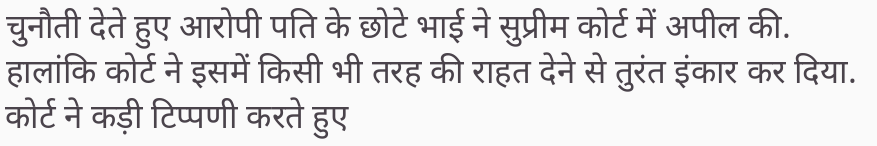चुनौती देते हुए आरोपी पति के छोटे भाई ने सुप्रीम कोर्ट में अपील की. हालांकि कोर्ट ने इसमें किसी भी तरह की राहत देने से तुरंत इंकार कर दिया. कोर्ट ने कड़ी टिप्पणी करते हुए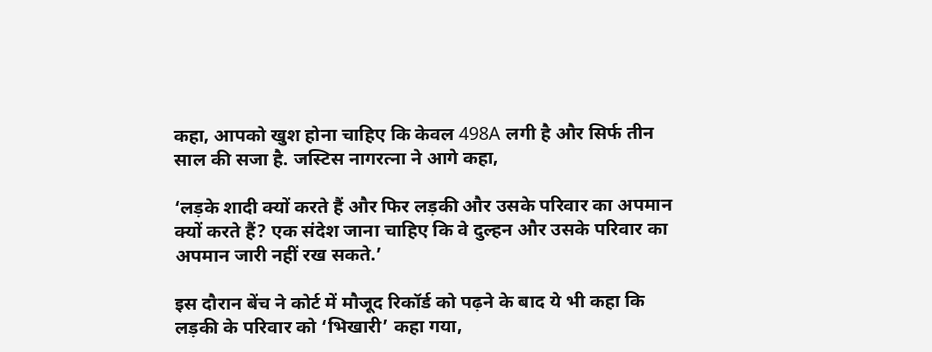कहा, आपको खुश होना चाहिए कि केवल 498A लगी है और सिर्फ तीन साल की सजा है. जस्टिस नागरत्ना ने आगे कहा,

‘लड़के शादी क्यों करते हैं और फिर लड़की और उसके परिवार का अपमान क्यों करते हैं? एक संदेश जाना चाहिए कि वे दुल्हन और उसके परिवार का अपमान जारी नहीं रख सकते.’

इस दौरान बेंच ने कोर्ट में मौजूद रिकॉर्ड को पढ़ने के बाद ये भी कहा कि लड़की के परिवार को ‘भिखारी’ कहा गया,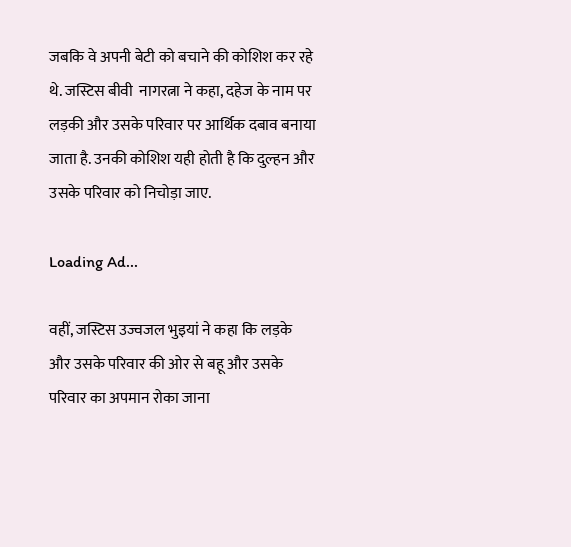जबकि वे अपनी बेटी को बचाने की कोशिश कर रहे थे. जस्टिस बीवी  नागरत्ना ने कहा, दहेज के नाम पर लड़की और उसके परिवार पर आर्थिक दबाव बनाया जाता है. उनकी कोशिश यही होती है कि दुल्हन और उसके परिवार को निचोड़ा जाए.

Loading Ad...

वहीं, जस्टिस उज्वजल भुइयां ने कहा कि लड़के और उसके परिवार की ओर से बहू और उसके परिवार का अपमान रोका जाना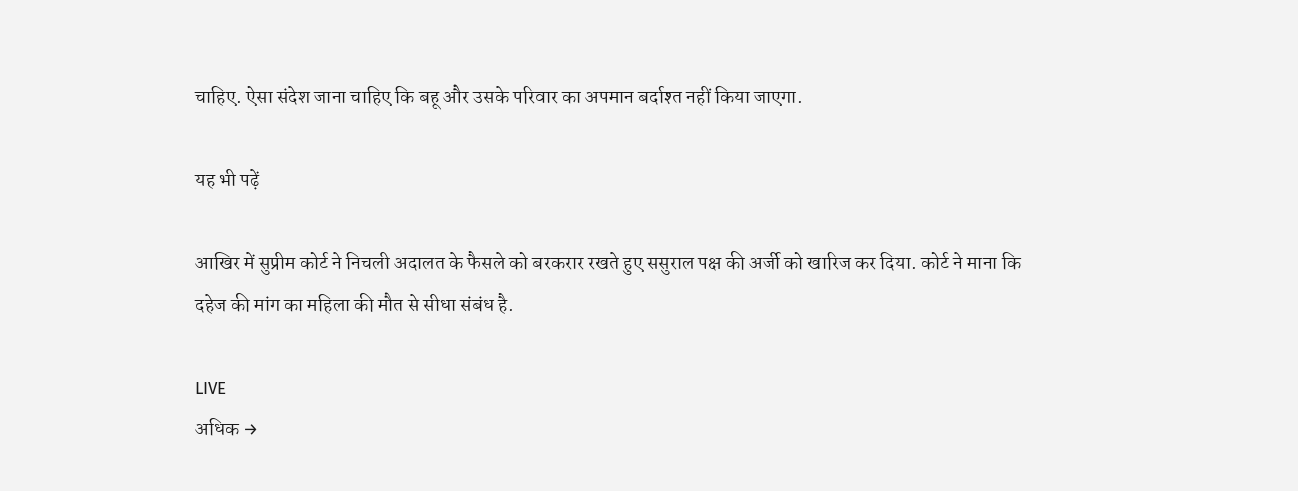चाहिए. ऐसा संदेश जाना चाहिए कि बहू और उसके परिवार का अपमान बर्दाश्त नहीं किया जाएगा.

यह भी पढ़ें

आखिर में सुप्रीम कोर्ट ने निचली अदालत के फैसले को बरकरार रखते हुए ससुराल पक्ष की अर्जी को खारिज कर दिया. कोर्ट ने माना कि दहेज की मांग का महिला की मौत से सीधा संबंध है.

LIVE
अधिक →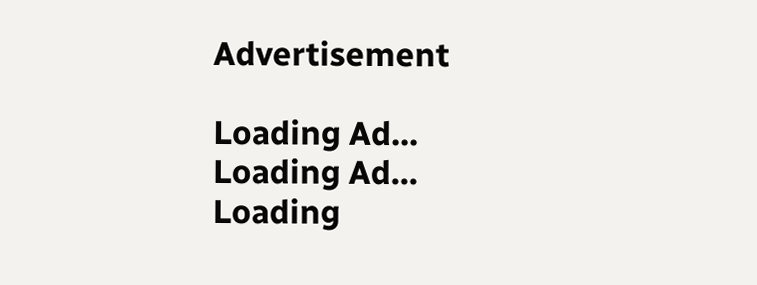Advertisement

Loading Ad...
Loading Ad...
Loading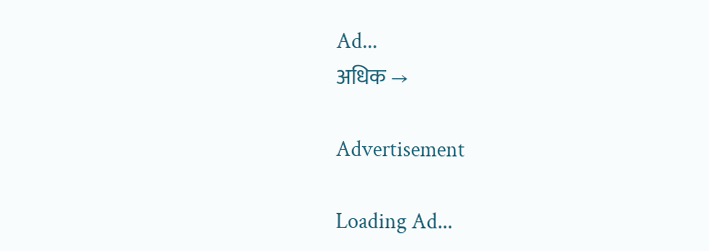Ad...
अधिक →

Advertisement

Loading Ad...